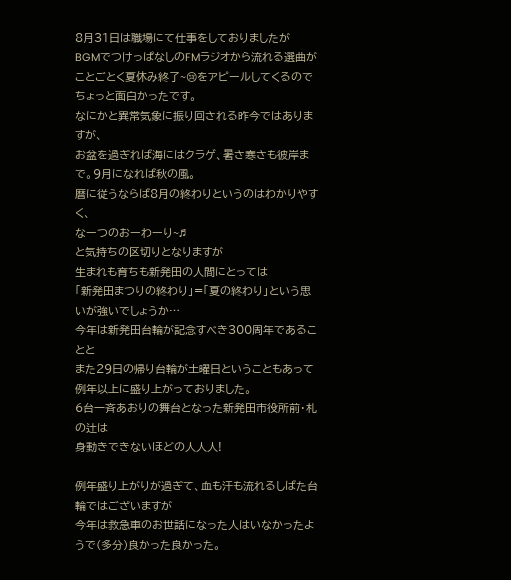8月31日は職場にて仕事をしておりましたが
BGMでつけっぱなしのFMラジオから流れる選曲が
ことごとく夏休み終了~😢をアピールしてくるのでちょっと面白かったです。
なにかと異常気象に振り回される昨今ではありますが、
お盆を過ぎれば海にはクラゲ、暑さ寒さも彼岸まで。9月になれば秋の風。
暦に従うならば8月の終わりというのはわかりやすく、
なーつのおーわーり~♬
と気持ちの区切りとなりますが
生まれも育ちも新発田の人間にとっては
「新発田まつりの終わり」=「夏の終わり」という思いが強いでしょうか…
今年は新発田台輪が記念すべき300周年であることと
また29日の帰り台輪が土曜日ということもあって
例年以上に盛り上がっておりました。
6台一斉あおりの舞台となった新発田市役所前・札の辻は
身動きできないほどの人人人!

例年盛り上がりが過ぎて、血も汗も流れるしばた台輪ではございますが
今年は救急車のお世話になった人はいなかったようで(多分)良かった良かった。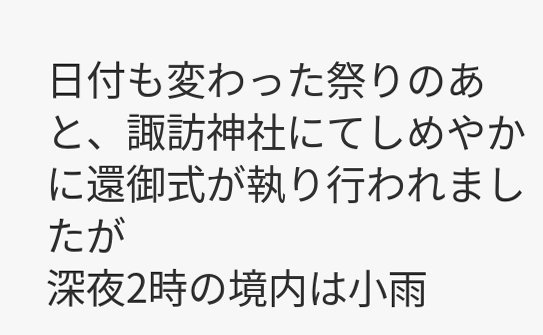日付も変わった祭りのあと、諏訪神社にてしめやかに還御式が執り行われましたが
深夜2時の境内は小雨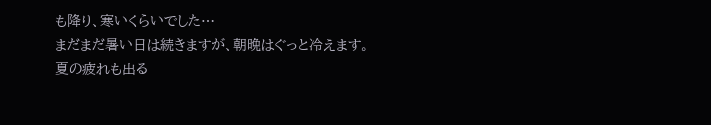も降り、寒いくらいでした…
まだまだ暑い日は続きますが、朝晩はぐっと冷えます。
夏の疲れも出る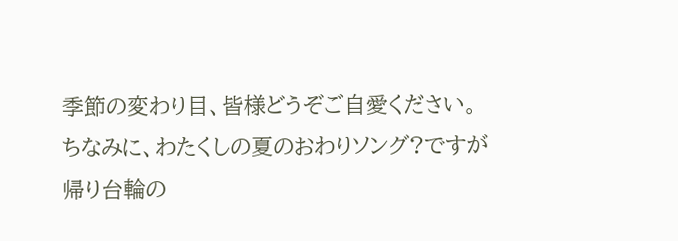季節の変わり目、皆様どうぞご自愛ください。
ちなみに、わたくしの夏のおわりソング?ですが
帰り台輪の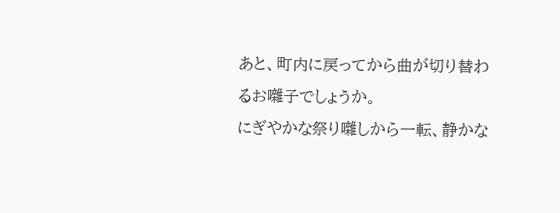あと、町内に戻ってから曲が切り替わるお囃子でしょうか。
にぎやかな祭り囃しから一転、静かな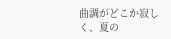曲調がどこか寂しく、夏の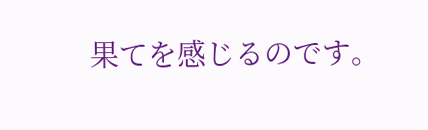果てを感じるのです。